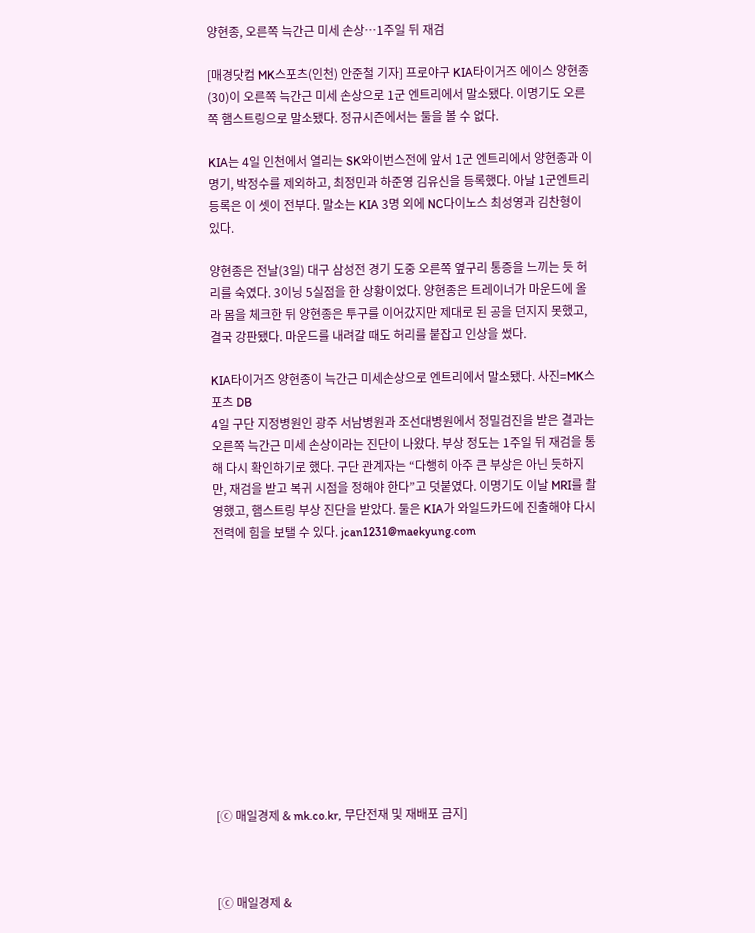양현종, 오른쪽 늑간근 미세 손상…1주일 뒤 재검

[매경닷컴 MK스포츠(인천) 안준철 기자] 프로야구 KIA타이거즈 에이스 양현종(30)이 오른쪽 늑간근 미세 손상으로 1군 엔트리에서 말소됐다. 이명기도 오른쪽 햄스트링으로 말소됐다. 정규시즌에서는 둘을 볼 수 없다.

KIA는 4일 인천에서 열리는 SK와이번스전에 앞서 1군 엔트리에서 양현종과 이명기, 박정수를 제외하고, 최정민과 하준영 김유신을 등록했다. 아날 1군엔트리 등록은 이 셋이 전부다. 말소는 KIA 3명 외에 NC다이노스 최성영과 김찬형이 있다.

양현종은 전날(3일) 대구 삼성전 경기 도중 오른쪽 옆구리 통증을 느끼는 듯 허리를 숙였다. 3이닝 5실점을 한 상황이었다. 양현종은 트레이너가 마운드에 올라 몸을 체크한 뒤 양현종은 투구를 이어갔지만 제대로 된 공을 던지지 못했고, 결국 강판됐다. 마운드를 내려갈 때도 허리를 붙잡고 인상을 썼다.

KIA타이거즈 양현종이 늑간근 미세손상으로 엔트리에서 말소됐다. 사진=MK스포츠 DB
4일 구단 지정병원인 광주 서남병원과 조선대병원에서 정밀검진을 받은 결과는오른쪽 늑간근 미세 손상이라는 진단이 나왔다. 부상 정도는 1주일 뒤 재검을 통해 다시 확인하기로 했다. 구단 관계자는 “다행히 아주 큰 부상은 아닌 듯하지만, 재검을 받고 복귀 시점을 정해야 한다”고 덧붙였다. 이명기도 이날 MRI를 촬영했고, 햄스트링 부상 진단을 받았다. 둘은 KIA가 와일드카드에 진출해야 다시 전력에 힘을 보탤 수 있다. jcan1231@maekyung.com












[ⓒ 매일경제 & mk.co.kr, 무단전재 및 재배포 금지]



[ⓒ 매일경제 &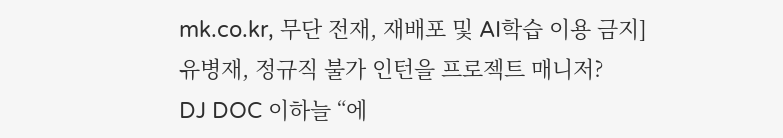mk.co.kr, 무단 전재, 재배포 및 AI학습 이용 금지]
유병재, 정규직 불가 인턴을 프로젝트 매니저?
DJ DOC 이하늘 “에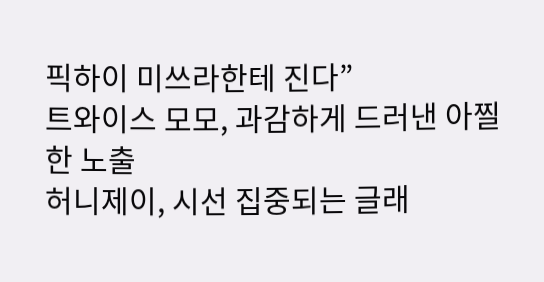픽하이 미쓰라한테 진다”
트와이스 모모, 과감하게 드러낸 아찔한 노출
허니제이, 시선 집중되는 글래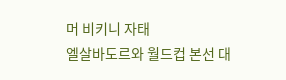머 비키니 자태
엘살바도르와 월드컵 본선 대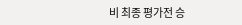비 최종 평가전 승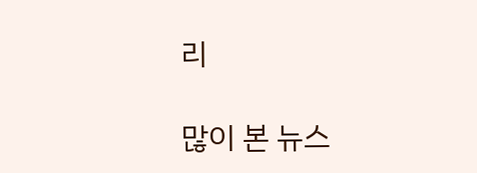리

많이 본 뉴스